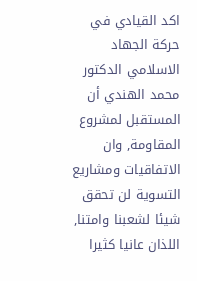اكد القيادي في حركة الجهاد الاسلامي الدكتور محمد الهندي أن المستقبل لمشروع المقاومة, وان الاتفاقيات ومشاريع التسوية لن تحقق شيئا لشعبنا وامتنا, اللذان عانيا كثيرا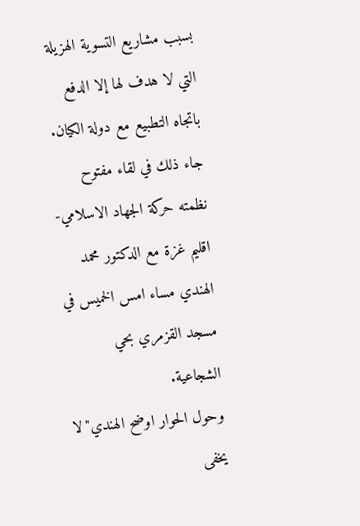بسبب مشاريع التسوية الهزيلة التي لا هدف لها إلا الدفع باتجاه التطبيع مع دولة الكيان.
جاء ذلك في لقاء مفتوح نظمته حركة الجهاد الاسلامي-اقليم غزة مع الدكتور محمد الهندي مساء امس الخميس في مسجد القزمري بحي الشجاعية.
وحول الحوار اوضح الهندي"لا يخفى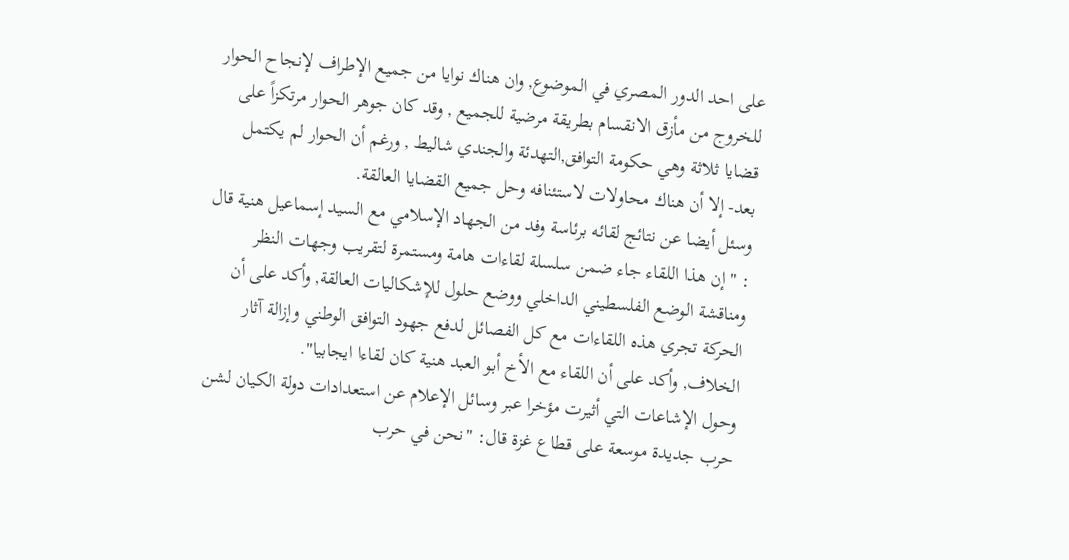على احد الدور المصري في الموضوع, وان هناك نوايا من جميع الإطراف لإنجاح الحوار للخروج من مأزق الانقسام بطريقة مرضية للجميع , وقد كان جوهر الحوار مرتكزاً على قضايا ثلاثة وهي حكومة التوافق,التهدئة والجندي شاليط , ورغم أن الحوار لم يكتمل بعد- إلا أن هناك محاولات لاستئنافه وحل جميع القضايا العالقة.
وسئل أيضا عن نتائج لقائه برئاسة وفد من الجهاد الإسلامي مع السيد إسماعيل هنية قال : " إن هذا اللقاء جاء ضمن سلسلة لقاءات هامة ومستمرة لتقريب وجهات النظر ومناقشة الوضع الفلسطيني الداخلي ووضع حلول للإشكاليات العالقة, وأكد على أن الحركة تجري هذه اللقاءات مع كل الفصائل لدفع جهود التوافق الوطني وإزالة آثار الخلاف, وأكد على أن اللقاء مع الأخ أبو العبد هنية كان لقاءا ايجابيا".
وحول الإشاعات التي أثيرت مؤخرا عبر وسائل الإعلام عن استعدادات دولة الكيان لشن حرب جديدة موسعة على قطاع غزة قال: "نحن في حرب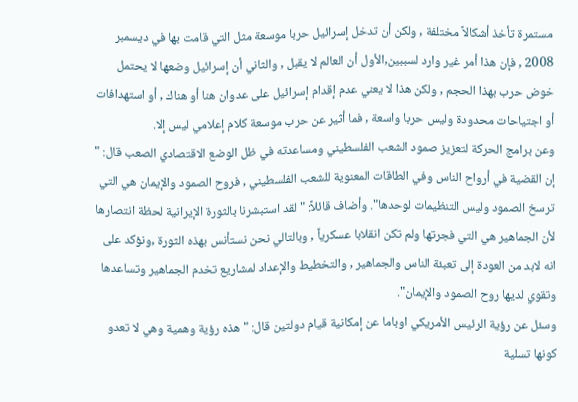مستمرة تأخذ أشكالاً مختلفة , ولكن أن تدخل إسرائيل حربا موسعة مثل التي قامت بها في ديسمبر 2008 , فإن هذا أمر غير وارد لسببين,الأول أن العالم لا يقبل , والثاني أن إسرائيل وضعها لا يحتمل خوض حرب بهذا الحجم , ولكن هذا لا يعني عدم إقدام إسرائيل على عدوان هنا أو هناك , أو استهدافات أو اجتياحات محدودة وليس حربا واسعة , فما أثير عن حرب موسعة كلام إعلامي ليس إلا.
وعن برامج الحركة لتعزيز صمود الشعب الفلسطيني ومساعدته في ظل الوضع الاقتصادي الصعب قال: " إن القضية في أرواح الناس وفي الطاقات المعنوية للشعب الفلسطيني , فروح الصمود والإيمان هي التي ترسخ الصمود وليس التنظيمات لوحدها". وأضاف قائلاً: "لقد استبشرنا بالثورة الإيرانية لحظة انتصارها لأن الجماهير هي التي فجرتها ولم تكن انقلابا عسكرياً , وبالتالي نحن نستأنس بهذه الثورة ,ونؤكد على انه لابد من العودة إلى تعبئة الناس والجماهير , والتخطيط والإعداد لمشاريع تخدم الجماهير وتساعدها وتقوي لديها روح الصمود والإيمان".
وسئل عن رؤية الرئيس الأمريكي اوباما عن إمكانية قيام دولتين قال: "هذه رؤية وهمية وهي لا تعدو كونها تسلية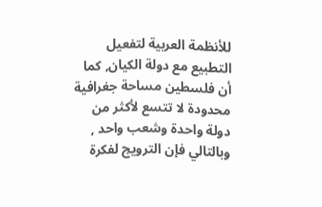للأنظمة العربية لتفعيل التطبيع مع دولة الكيان, كما أن فلسطين مساحة جغرافية محدودة لا تتسع لأكثر من دولة واحدة وشعب واحد , وبالتالي فإن الترويج لفكرة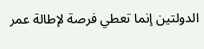الدولتين إنما تعطي فرصة لإطالة عمر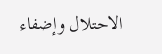الاحتلال وإضفاء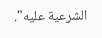الشرعية عليه".